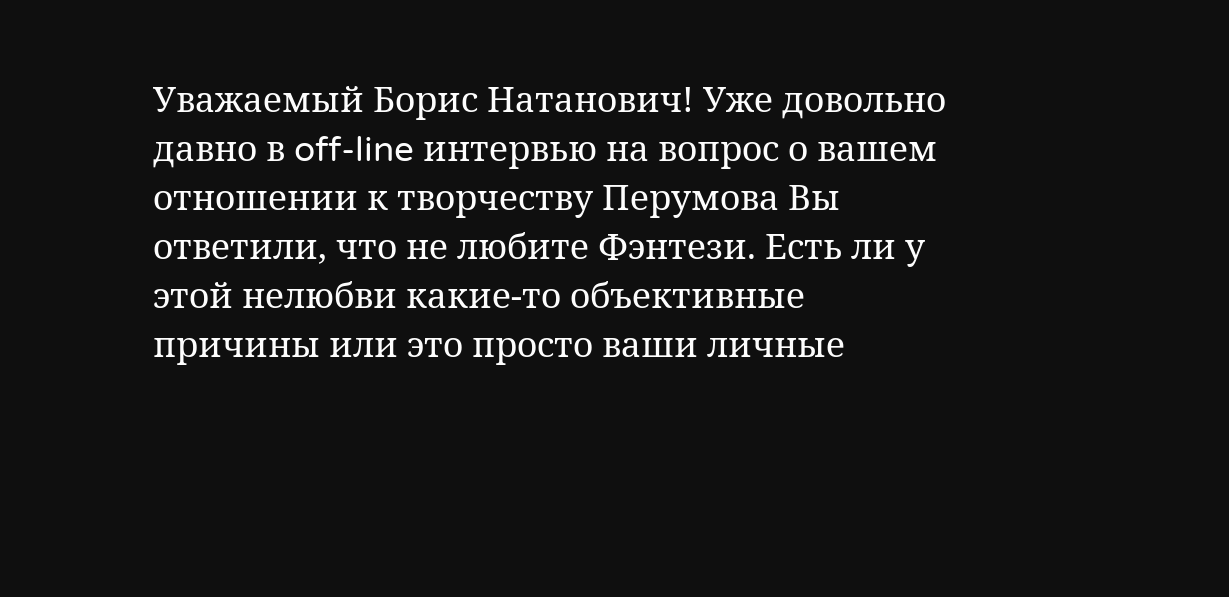Уважаемый Борис Натанович! Уже довольно давно в off-line интервью на вопрос о вашем отношении к творчеству Перумова Вы ответили, что не любите Фэнтези. Есть ли у этой нелюбви какие-то объективные причины или это просто ваши личные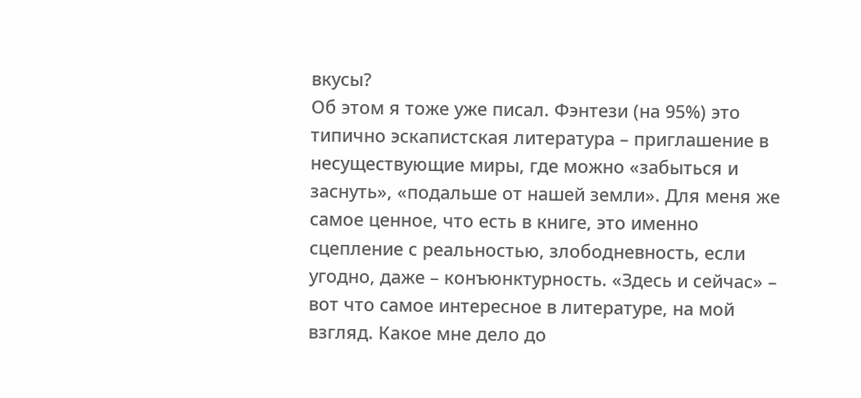вкусы?
Об этом я тоже уже писал. Фэнтези (на 95%) это типично эскапистская литература – приглашение в несуществующие миры, где можно «забыться и заснуть», «подальше от нашей земли». Для меня же самое ценное, что есть в книге, это именно сцепление с реальностью, злободневность, если угодно, даже – конъюнктурность. «Здесь и сейчас» – вот что самое интересное в литературе, на мой взгляд. Какое мне дело до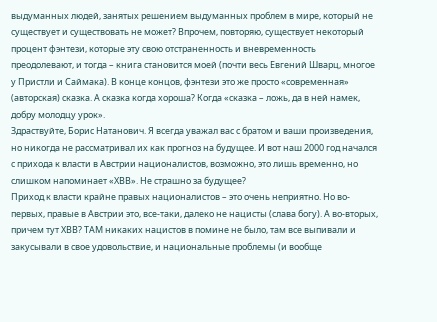выдуманных людей, занятых решением выдуманных проблем в мире, который не существует и существовать не может? Впрочем, повторяю, существует некоторый процент фэнтези, которые эту свою отстраненность и вневременность преодолевают, и тогда – книга становится моей (почти весь Евгений Шварц, многое у Пристли и Саймака). В конце концов, фэнтези это же просто «современная» (авторская) сказка. А сказка когда хороша? Когда «сказка – ложь, да в ней намек, добру молодцу урок».
Здраствуйте, Борис Натанович. Я всегда уважал вас с братом и ваши произведения, но никогда не рассматривал их как прогноз на будущее. И вот наш 2000 год начался с прихода к власти в Австрии националистов, возможно, это лишь временно, но слишком напоминает «ХВВ». Не страшно за будущее?
Приход к власти крайне правых националистов – это очень неприятно. Но во-первых, правые в Австрии это, все-таки, далеко не нацисты (слава богу). А во-вторых, причем тут ХВВ? ТАМ никаких нацистов в помине не было, там все выпивали и закусывали в свое удовольствие, и национальные проблемы (и вообще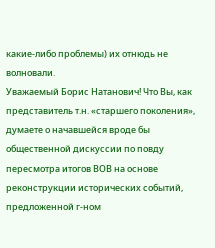какие-либо проблемы) их отнюдь не волновали.
Уважаемый Борис Натанович! Что Вы, как представитель т.н. «старшего поколения», думаете о начавшейся вроде бы общественной дискуссии по повду пересмотра итогов ВОВ на основе реконструкции исторических событий, предложенной г-ном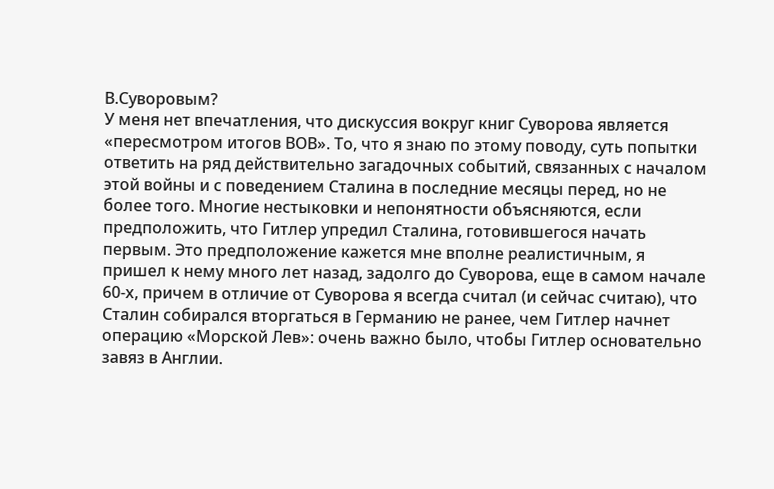В.Суворовым?
У меня нет впечатления, что дискуссия вокруг книг Суворова является «пересмотром итогов ВОВ». То, что я знаю по этому поводу, суть попытки ответить на ряд действительно загадочных событий, связанных с началом этой войны и с поведением Сталина в последние месяцы перед, но не более того. Многие нестыковки и непонятности объясняются, если предположить, что Гитлер упредил Сталина, готовившегося начать первым. Это предположение кажется мне вполне реалистичным, я пришел к нему много лет назад, задолго до Суворова, еще в самом начале 60-х, причем в отличие от Суворова я всегда считал (и сейчас считаю), что Сталин собирался вторгаться в Германию не ранее, чем Гитлер начнет операцию «Морской Лев»: очень важно было, чтобы Гитлер основательно завяз в Англии.